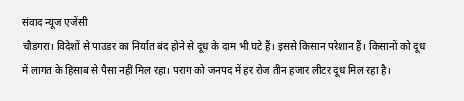संवाद न्यूज एजेंसी
चौडगरा। विदेशों से पाउडर का निर्यात बंद होने से दूध के दाम भी घटे हैं। इससे किसान परेशान हैं। किसानों को दूध में लागत के हिसाब से पैसा नहीं मिल रहा। पराग को जनपद में हर रोज तीन हजार लीटर दूध मिल रहा है।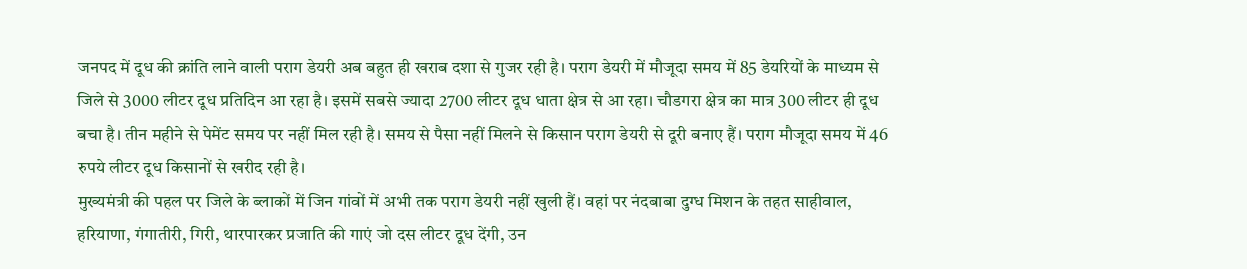जनपद में दूध की क्रांति लाने वाली पराग डेयरी अब बहुत ही खराब दशा से गुजर रही है। पराग डेयरी में मौजूदा समय में 85 डेयरियों के माध्यम से जिले से 3000 लीटर दूध प्रतिदिन आ रहा है। इसमें सबसे ज्यादा 2700 लीटर दूध धाता क्षेत्र से आ रहा। चौडगरा क्षेत्र का मात्र 300 लीटर ही दूध बचा है। तीन महीने से पेमेंट समय पर नहीं मिल रही है। समय से पैसा नहीं मिलने से किसान पराग डेयरी से दूरी बनाए हैं। पराग मौजूदा समय में 46 रुपये लीटर दूध किसानों से खरीद रही है।
मुख्यमंत्री की पहल पर जिले के ब्लाकों में जिन गांवों में अभी तक पराग डेयरी नहीं खुली हैं। वहां पर नंदबाबा दुग्ध मिशन के तहत साहीवाल, हरियाणा, गंगातीरी, गिरी, थारपारकर प्रजाति की गाएं जो दस लीटर दूध देंगी, उन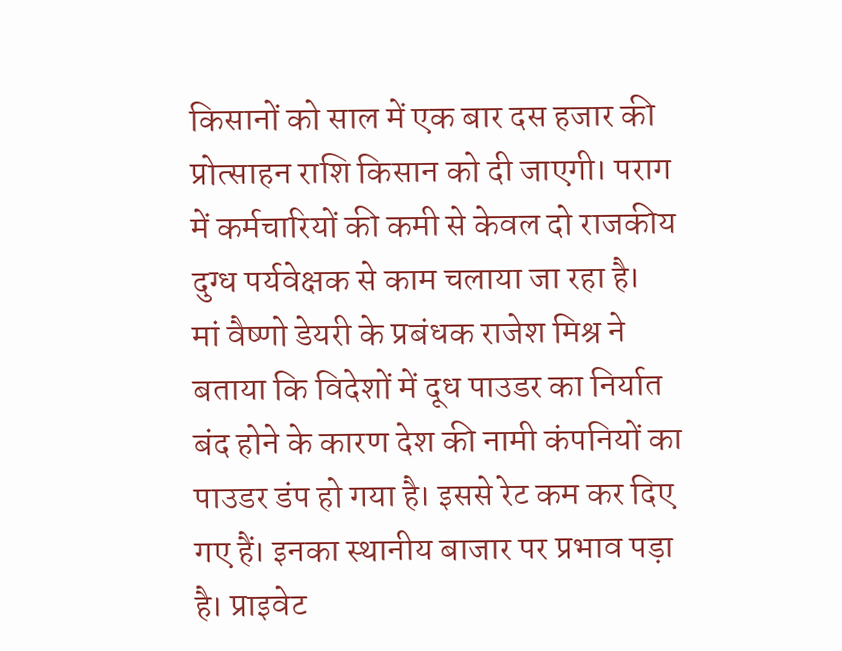किसानों को साल में एक बार दस हजार की प्रोत्साहन राशि किसान को दी जाएगी। पराग में कर्मचारियों की कमी से केवल दो राजकीय दुग्ध पर्यवेक्षक से काम चलाया जा रहा है।
मां वैष्णो डेयरी के प्रबंधक राजेश मिश्र ने बताया कि विदेशों में दूध पाउडर का निर्यात बंद होने के कारण देश की नामी कंपनियों का पाउडर डंप हो गया है। इससे रेट कम कर दिए गए हैं। इनका स्थानीय बाजार पर प्रभाव पड़ा है। प्राइवेट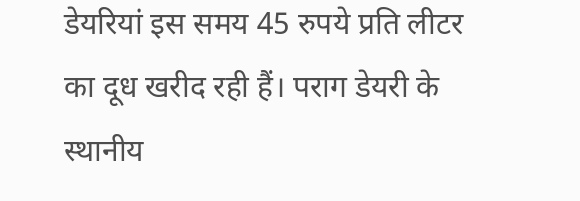डेयरियां इस समय 45 रुपये प्रति लीटर का दूध खरीद रही हैं। पराग डेयरी के स्थानीय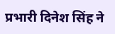प्रभारी दिनेश सिंह ने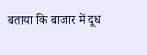बताया कि बाजार में दूध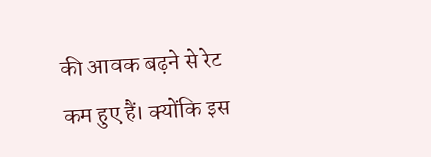की आवक बढ़ने से रेट कम हुए हैं। क्योंकि इस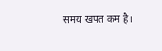समय खपत कम है।